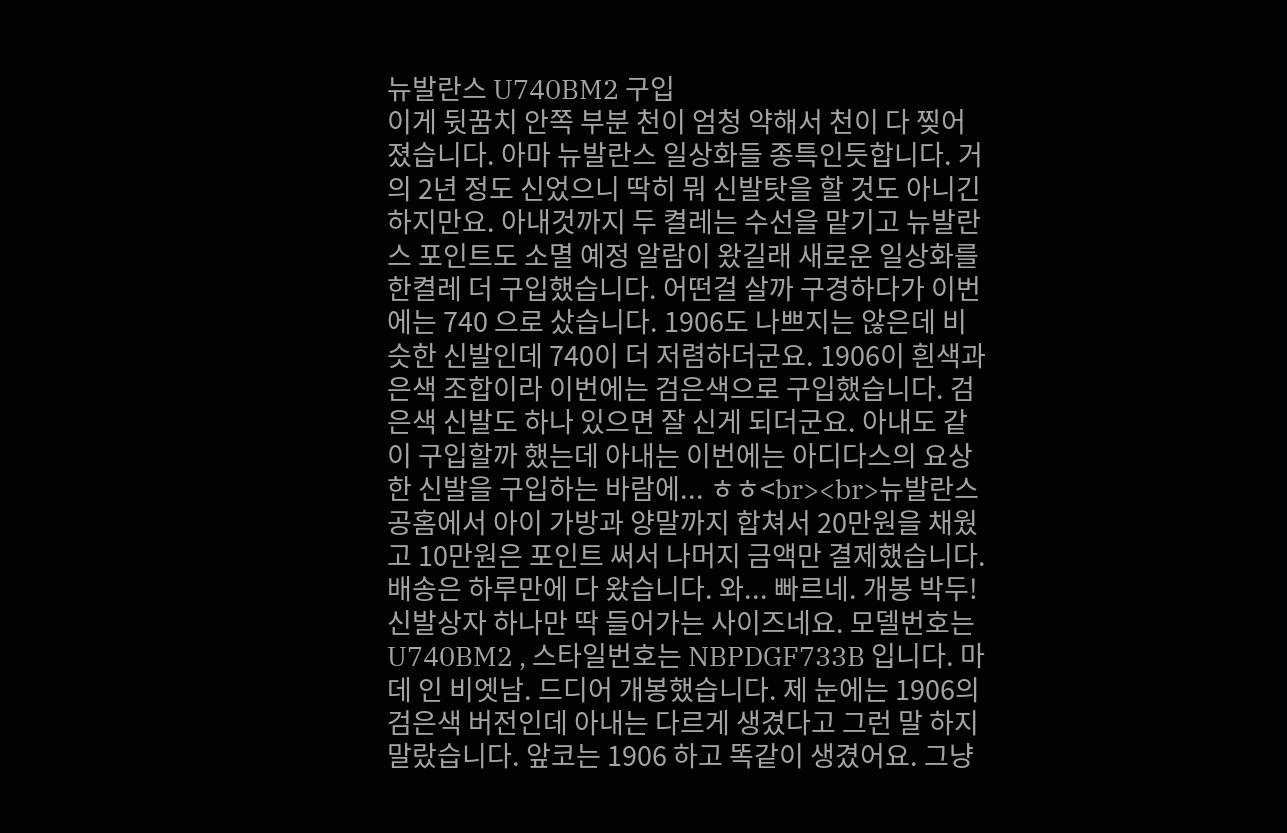뉴발란스 U740BM2 구입
이게 뒷꿈치 안쪽 부분 천이 엄청 약해서 천이 다 찢어졌습니다. 아마 뉴발란스 일상화들 종특인듯합니다. 거의 2년 정도 신었으니 딱히 뭐 신발탓을 할 것도 아니긴 하지만요. 아내것까지 두 켤레는 수선을 맡기고 뉴발란스 포인트도 소멸 예정 알람이 왔길래 새로운 일상화를 한켤레 더 구입했습니다. 어떤걸 살까 구경하다가 이번에는 740 으로 샀습니다. 1906도 나쁘지는 않은데 비슷한 신발인데 740이 더 저렴하더군요. 1906이 흰색과 은색 조합이라 이번에는 검은색으로 구입했습니다. 검은색 신발도 하나 있으면 잘 신게 되더군요. 아내도 같이 구입할까 했는데 아내는 이번에는 아디다스의 요상한 신발을 구입하는 바람에... ㅎㅎ<br><br>뉴발란스 공홈에서 아이 가방과 양말까지 합쳐서 20만원을 채웠고 10만원은 포인트 써서 나머지 금액만 결제했습니다. 배송은 하루만에 다 왔습니다. 와... 빠르네. 개봉 박두! 신발상자 하나만 딱 들어가는 사이즈네요. 모델번호는 U740BM2 , 스타일번호는 NBPDGF733B 입니다. 마데 인 비엣남. 드디어 개봉했습니다. 제 눈에는 1906의 검은색 버전인데 아내는 다르게 생겼다고 그런 말 하지 말랐습니다. 앞코는 1906 하고 똑같이 생겼어요. 그냥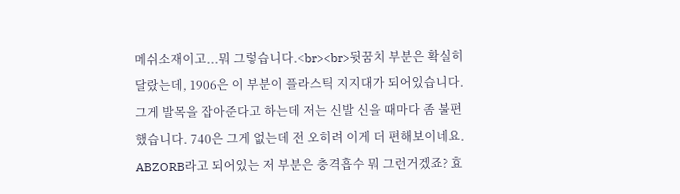메쉬소재이고...뭐 그렇습니다.<br><br>뒷꿈치 부분은 확실히 달랐는데, 1906은 이 부분이 플라스틱 지지대가 되어있습니다. 그게 발목을 잡아준다고 하는데 저는 신발 신을 때마다 좀 불편했습니다. 740은 그게 없는데 전 오히려 이게 더 편해보이네요. ABZORB라고 되어있는 저 부분은 충격흡수 뭐 그런거겠죠? 효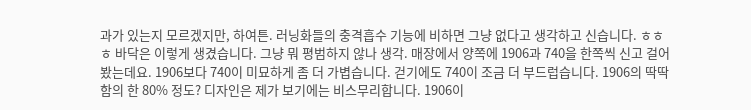과가 있는지 모르겠지만, 하여튼. 러닝화들의 충격흡수 기능에 비하면 그냥 없다고 생각하고 신습니다. ㅎㅎㅎ 바닥은 이렇게 생겼습니다. 그냥 뭐 평범하지 않나 생각. 매장에서 양쪽에 1906과 740을 한쪽씩 신고 걸어봤는데요. 1906보다 740이 미묘하게 좀 더 가볍습니다. 걷기에도 740이 조금 더 부드럽습니다. 1906의 딱딱함의 한 80% 정도? 디자인은 제가 보기에는 비스무리합니다. 1906이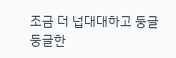조금 더 넙대대하고 둥글둥글한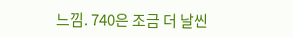느낌. 740은 조금 더 날씬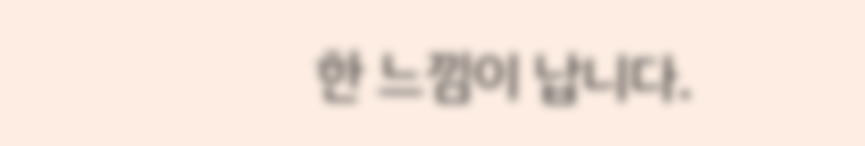한 느낌이 납니다.